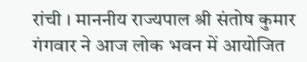रांची । माननीय राज्यपाल श्री संतोष कुमार गंगवार ने आज लोक भवन में आयोजित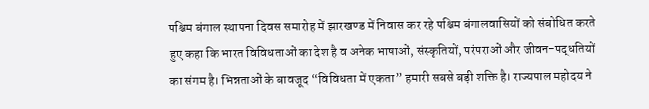पश्चिम बंगाल स्थापना दिवस समारोह में झारखण्ड में निवास कर रहे पश्चिम बंगालवासियों को संबोधित करते हुए कहा कि भारत विविधताओं का देश है व अनेक भाषाओं, संस्कृतियों, परंपराओं और जीवन-पद्धतियों का संगम है। भिन्नताओं के बावजूद “विविधता में एकता” हमारी सबसे बड़ी शक्ति है। राज्यपाल महोदय ने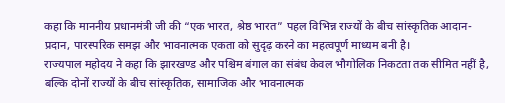कहा कि माननीय प्रधानमंत्री जी की “एक भारत, श्रेष्ठ भारत” पहल विभिन्न राज्यों के बीच सांस्कृतिक आदान-प्रदान, पारस्परिक समझ और भावनात्मक एकता को सुदृढ़ करने का महत्वपूर्ण माध्यम बनी है।
राज्यपाल महोदय ने कहा कि झारखण्ड और पश्चिम बंगाल का संबंध केवल भौगोलिक निकटता तक सीमित नहीं है, बल्कि दोनों राज्यों के बीच सांस्कृतिक, सामाजिक और भावनात्मक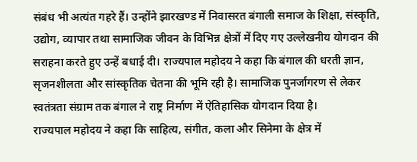संबंध भी अत्यंत गहरे हैं। उन्होंने झारखण्ड में निवासरत बंगाली समाज के शिक्षा, संस्कृति, उद्योग, व्यापार तथा सामाजिक जीवन के विभिन्न क्षेत्रों में दिए गए उल्लेखनीय योगदान की सराहना करते हुए उन्हें बधाई दी। राज्यपाल महोदय ने कहा कि बंगाल की धरती ज्ञान, सृजनशीलता और सांस्कृतिक चेतना की भूमि रही है। सामाजिक पुनर्जागरण से लेकर स्वतंत्रता संग्राम तक बंगाल ने राष्ट्र निर्माण में ऐतिहासिक योगदान दिया है।
राज्यपाल महोदय ने कहा कि साहित्य, संगीत, कला और सिनेमा के क्षेत्र में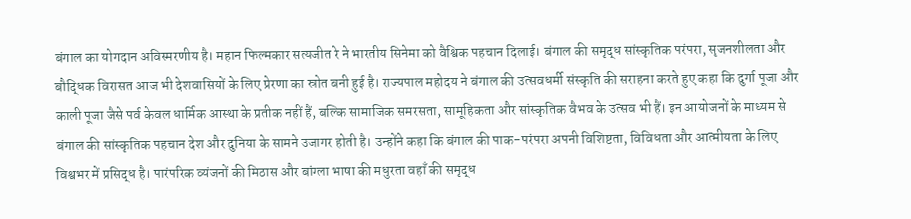बंगाल का योगदान अविस्मरणीय है। महान फिल्मकार सत्यजीत रे ने भारतीय सिनेमा को वैश्विक पहचान दिलाई। बंगाल की समृद्ध सांस्कृतिक परंपरा, सृजनशीलता और बौद्धिक विरासत आज भी देशवासियों के लिए प्रेरणा का स्रोत बनी हुई है। राज्यपाल महोदय ने बंगाल की उत्सवधर्मी संस्कृति की सराहना करते हुए कहा कि दुर्गा पूजा और काली पूजा जैसे पर्व केवल धार्मिक आस्था के प्रतीक नहीं हैं, बल्कि सामाजिक समरसता, सामूहिकता और सांस्कृतिक वैभव के उत्सव भी हैं। इन आयोजनों के माध्यम से बंगाल की सांस्कृतिक पहचान देश और दुनिया के सामने उजागर होती है। उन्होंने कहा कि बंगाल की पाक-परंपरा अपनी विशिष्टता, विविधता और आत्मीयता के लिए विश्वभर में प्रसिद्ध है। पारंपरिक व्यंजनों की मिठास और बांग्ला भाषा की मधुरता वहाँ की समृद्ध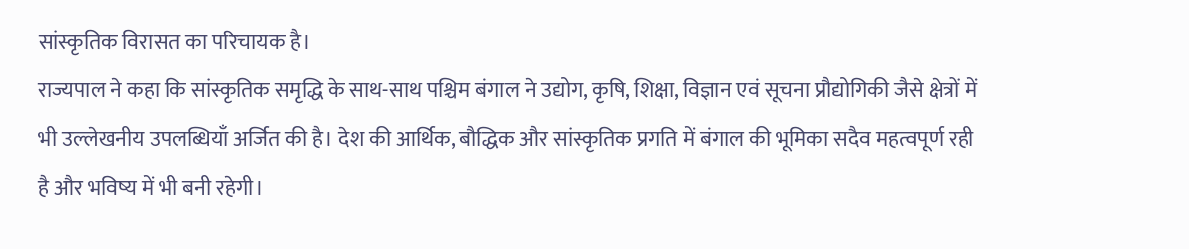सांस्कृतिक विरासत का परिचायक है।
राज्यपाल ने कहा कि सांस्कृतिक समृद्धि के साथ-साथ पश्चिम बंगाल ने उद्योग, कृषि, शिक्षा, विज्ञान एवं सूचना प्रौद्योगिकी जैसे क्षेत्रों में भी उल्लेखनीय उपलब्धियाँ अर्जित की है। देश की आर्थिक, बौद्धिक और सांस्कृतिक प्रगति में बंगाल की भूमिका सदैव महत्वपूर्ण रही है और भविष्य में भी बनी रहेगी।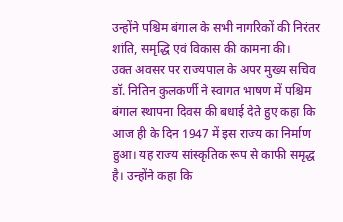उन्होंने पश्चिम बंगाल के सभी नागरिकों की निरंतर शांति, समृद्धि एवं विकास की कामना की।
उक्त अवसर पर राज्यपाल के अपर मुख्य सचिव डॉ. नितिन कुलकर्णी ने स्वागत भाषण में पश्चिम बंगाल स्थापना दिवस की बधाई देते हुए कहा कि आज ही के दिन 1947 में इस राज्य का निर्माण हुआ। यह राज्य सांस्कृतिक रूप से काफी समृद्ध है। उन्होंने कहा कि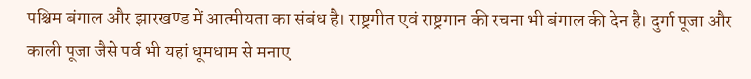पश्चिम बंगाल और झारखण्ड में आत्मीयता का संबंध है। राष्ट्रगीत एवं राष्ट्रगान की रचना भी बंगाल की देन है। दुर्गा पूजा और काली पूजा जैसे पर्व भी यहां धूमधाम से मनाए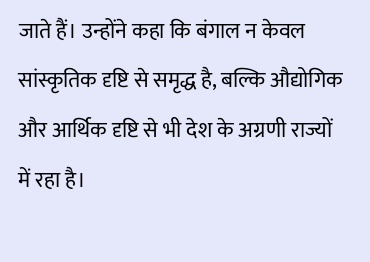जाते हैं। उन्होंने कहा कि बंगाल न केवल सांस्कृतिक दृष्टि से समृद्ध है, बल्कि औद्योगिक और आर्थिक दृष्टि से भी देश के अग्रणी राज्यों में रहा है।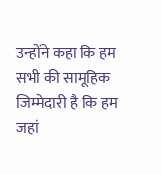उन्होंने कहा कि हम सभी की सामूहिक जिम्मेदारी है कि हम जहां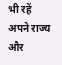भी रहें अपने राज्य और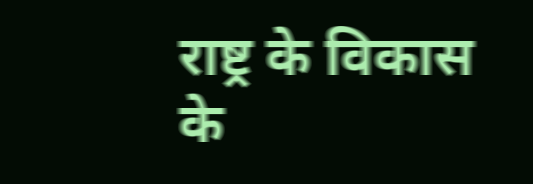राष्ट्र के विकास के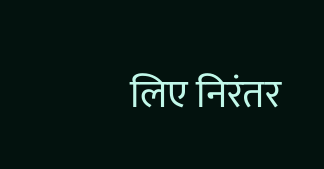लिए निरंतर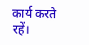कार्य करते रहें।